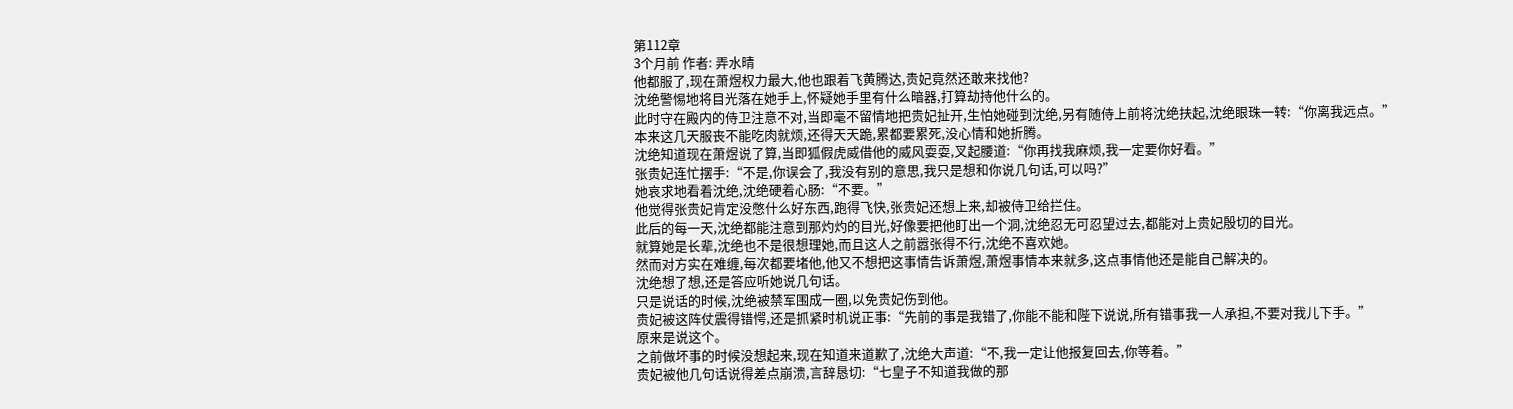第112章
3个月前 作者: 弄水晴
他都服了,现在萧煜权力最大,他也跟着飞黄腾达,贵妃竟然还敢来找他?
沈绝警惕地将目光落在她手上,怀疑她手里有什么暗器,打算劫持他什么的。
此时守在殿内的侍卫注意不对,当即毫不留情地把贵妃扯开,生怕她碰到沈绝,另有随侍上前将沈绝扶起,沈绝眼珠一转:“你离我远点。”
本来这几天服丧不能吃肉就烦,还得天天跪,累都要累死,没心情和她折腾。
沈绝知道现在萧煜说了算,当即狐假虎威借他的威风耍耍,叉起腰道:“你再找我麻烦,我一定要你好看。”
张贵妃连忙摆手:“不是,你误会了,我没有别的意思,我只是想和你说几句话,可以吗?”
她哀求地看着沈绝,沈绝硬着心肠:“不要。”
他觉得张贵妃肯定没憋什么好东西,跑得飞快,张贵妃还想上来,却被侍卫给拦住。
此后的每一天,沈绝都能注意到那灼灼的目光,好像要把他盯出一个洞,沈绝忍无可忍望过去,都能对上贵妃殷切的目光。
就算她是长辈,沈绝也不是很想理她,而且这人之前嚣张得不行,沈绝不喜欢她。
然而对方实在难缠,每次都要堵他,他又不想把这事情告诉萧煜,萧煜事情本来就多,这点事情他还是能自己解决的。
沈绝想了想,还是答应听她说几句话。
只是说话的时候,沈绝被禁军围成一圈,以免贵妃伤到他。
贵妃被这阵仗震得错愕,还是抓紧时机说正事:“先前的事是我错了,你能不能和陛下说说,所有错事我一人承担,不要对我儿下手。”
原来是说这个。
之前做坏事的时候没想起来,现在知道来道歉了,沈绝大声道:“不,我一定让他报复回去,你等着。”
贵妃被他几句话说得差点崩溃,言辞恳切:“七皇子不知道我做的那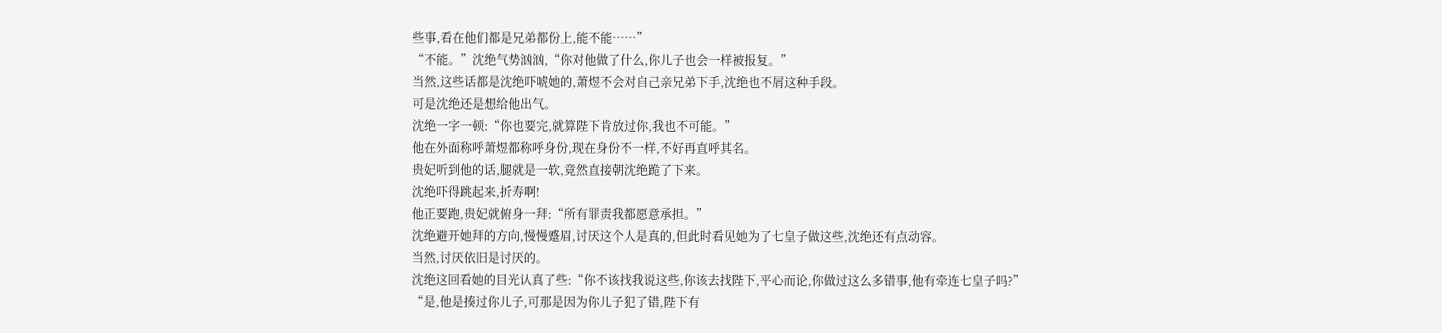些事,看在他们都是兄弟都份上,能不能……”
“不能。”沈绝气势汹汹,“你对他做了什么,你儿子也会一样被报复。”
当然,这些话都是沈绝吓唬她的,萧煜不会对自己亲兄弟下手,沈绝也不屑这种手段。
可是沈绝还是想给他出气。
沈绝一字一顿:“你也要完,就算陛下肯放过你,我也不可能。”
他在外面称呼萧煜都称呼身份,现在身份不一样,不好再直呼其名。
贵妃听到他的话,腿就是一软,竟然直接朝沈绝跪了下来。
沈绝吓得跳起来,折寿啊!
他正要跑,贵妃就俯身一拜:“所有罪责我都愿意承担。”
沈绝避开她拜的方向,慢慢蹙眉,讨厌这个人是真的,但此时看见她为了七皇子做这些,沈绝还有点动容。
当然,讨厌依旧是讨厌的。
沈绝这回看她的目光认真了些:“你不该找我说这些,你该去找陛下,平心而论,你做过这么多错事,他有牵连七皇子吗?”
“是,他是揍过你儿子,可那是因为你儿子犯了错,陛下有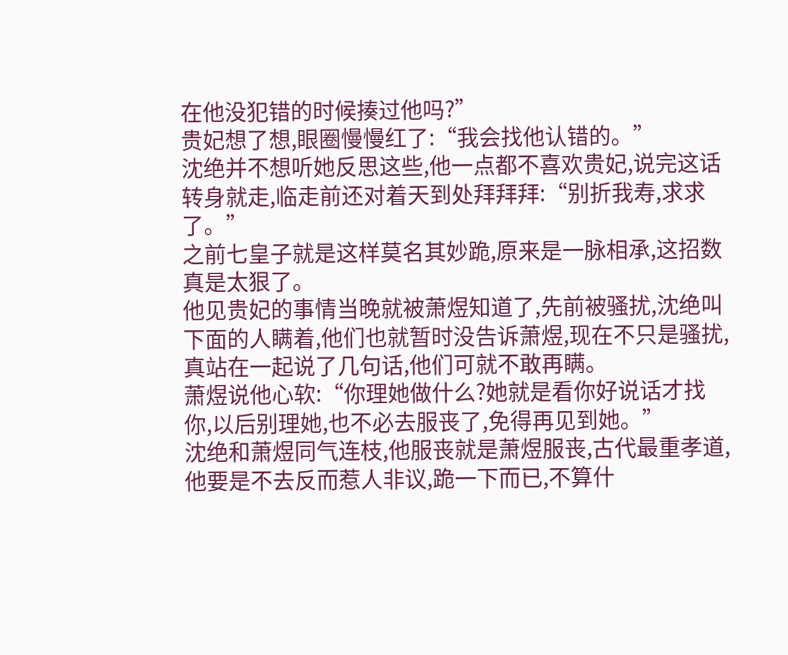在他没犯错的时候揍过他吗?”
贵妃想了想,眼圈慢慢红了:“我会找他认错的。”
沈绝并不想听她反思这些,他一点都不喜欢贵妃,说完这话转身就走,临走前还对着天到处拜拜拜:“别折我寿,求求了。”
之前七皇子就是这样莫名其妙跪,原来是一脉相承,这招数真是太狠了。
他见贵妃的事情当晚就被萧煜知道了,先前被骚扰,沈绝叫下面的人瞒着,他们也就暂时没告诉萧煜,现在不只是骚扰,真站在一起说了几句话,他们可就不敢再瞒。
萧煜说他心软:“你理她做什么?她就是看你好说话才找你,以后别理她,也不必去服丧了,免得再见到她。”
沈绝和萧煜同气连枝,他服丧就是萧煜服丧,古代最重孝道,他要是不去反而惹人非议,跪一下而已,不算什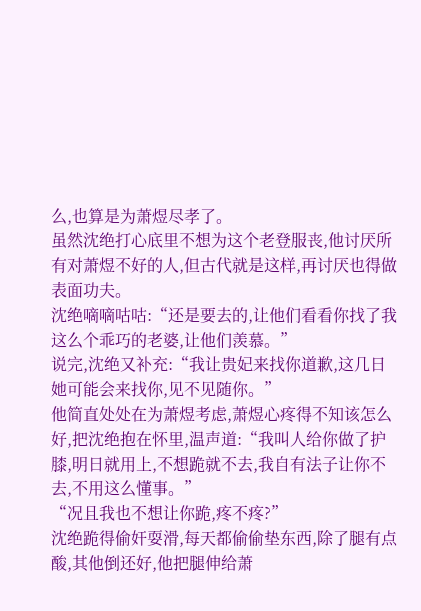么,也算是为萧煜尽孝了。
虽然沈绝打心底里不想为这个老登服丧,他讨厌所有对萧煜不好的人,但古代就是这样,再讨厌也得做表面功夫。
沈绝嘀嘀咕咕:“还是要去的,让他们看看你找了我这么个乖巧的老婆,让他们羡慕。”
说完,沈绝又补充:“我让贵妃来找你道歉,这几日她可能会来找你,见不见随你。”
他简直处处在为萧煜考虑,萧煜心疼得不知该怎么好,把沈绝抱在怀里,温声道:“我叫人给你做了护膝,明日就用上,不想跪就不去,我自有法子让你不去,不用这么懂事。”
“况且我也不想让你跪,疼不疼?”
沈绝跪得偷奸耍滑,每天都偷偷垫东西,除了腿有点酸,其他倒还好,他把腿伸给萧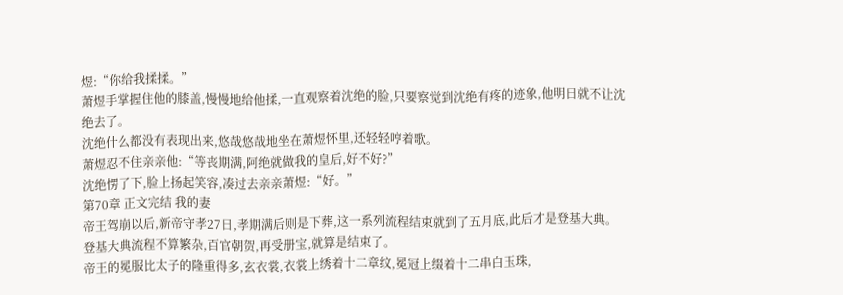煜:“你给我揉揉。”
萧煜手掌握住他的膝盖,慢慢地给他揉,一直观察着沈绝的脸,只要察觉到沈绝有疼的迹象,他明日就不让沈绝去了。
沈绝什么都没有表现出来,悠哉悠哉地坐在萧煜怀里,还轻轻哼着歌。
萧煜忍不住亲亲他:“等丧期满,阿绝就做我的皇后,好不好?”
沈绝愣了下,脸上扬起笑容,凑过去亲亲萧煜:“好。”
第70章 正文完结 我的妻
帝王驾崩以后,新帝守孝27日,孝期满后则是下葬,这一系列流程结束就到了五月底,此后才是登基大典。
登基大典流程不算繁杂,百官朝贺,再受册宝,就算是结束了。
帝王的冕服比太子的隆重得多,玄衣裳,衣裳上绣着十二章纹,冕冠上缀着十二串白玉珠,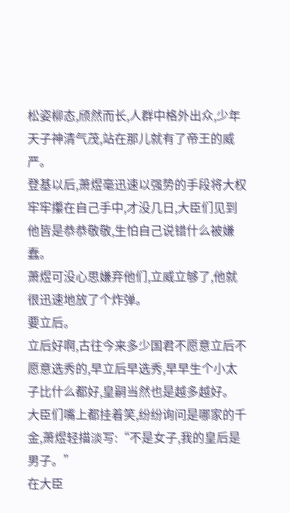松姿柳态,颀然而长,人群中格外出众,少年天子神清气茂,站在那儿就有了帝王的威严。
登基以后,萧煜毫迅速以强势的手段将大权牢牢攥在自己手中,才没几日,大臣们见到他皆是恭恭敬敬,生怕自己说错什么被嫌蠢。
萧煜可没心思嫌弃他们,立威立够了,他就很迅速地放了个炸弹。
要立后。
立后好啊,古往今来多少国君不愿意立后不愿意选秀的,早立后早选秀,早早生个小太子比什么都好,皇嗣当然也是越多越好。
大臣们嘴上都挂着笑,纷纷询问是哪家的千金,萧煜轻描淡写:“不是女子,我的皇后是男子。”
在大臣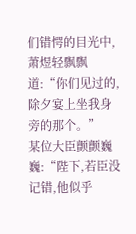们错愕的目光中,萧煜轻飘飘道:“你们见过的,除夕宴上坐我身旁的那个。”
某位大臣颤颤巍巍:“陛下,若臣没记错,他似乎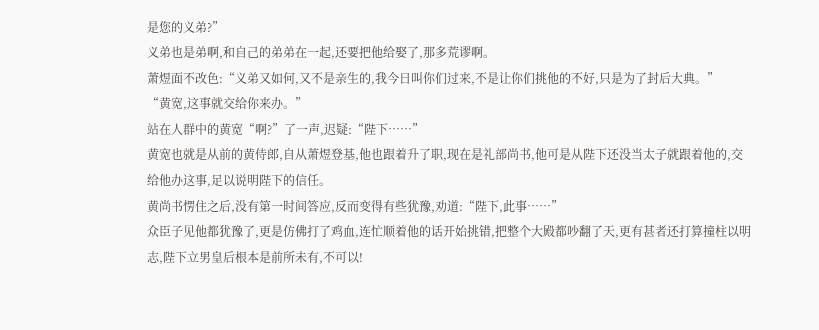是您的义弟?”
义弟也是弟啊,和自己的弟弟在一起,还要把他给娶了,那多荒谬啊。
萧煜面不改色:“义弟又如何,又不是亲生的,我今日叫你们过来,不是让你们挑他的不好,只是为了封后大典。”
“黄宽,这事就交给你来办。”
站在人群中的黄宽“啊?”了一声,迟疑:“陛下……”
黄宽也就是从前的黄侍郎,自从萧煜登基,他也跟着升了职,现在是礼部尚书,他可是从陛下还没当太子就跟着他的,交给他办这事,足以说明陛下的信任。
黄尚书愣住之后,没有第一时间答应,反而变得有些犹豫,劝道:“陛下,此事……”
众臣子见他都犹豫了,更是仿佛打了鸡血,连忙顺着他的话开始挑错,把整个大殿都吵翻了天,更有甚者还打算撞柱以明志,陛下立男皇后根本是前所未有,不可以!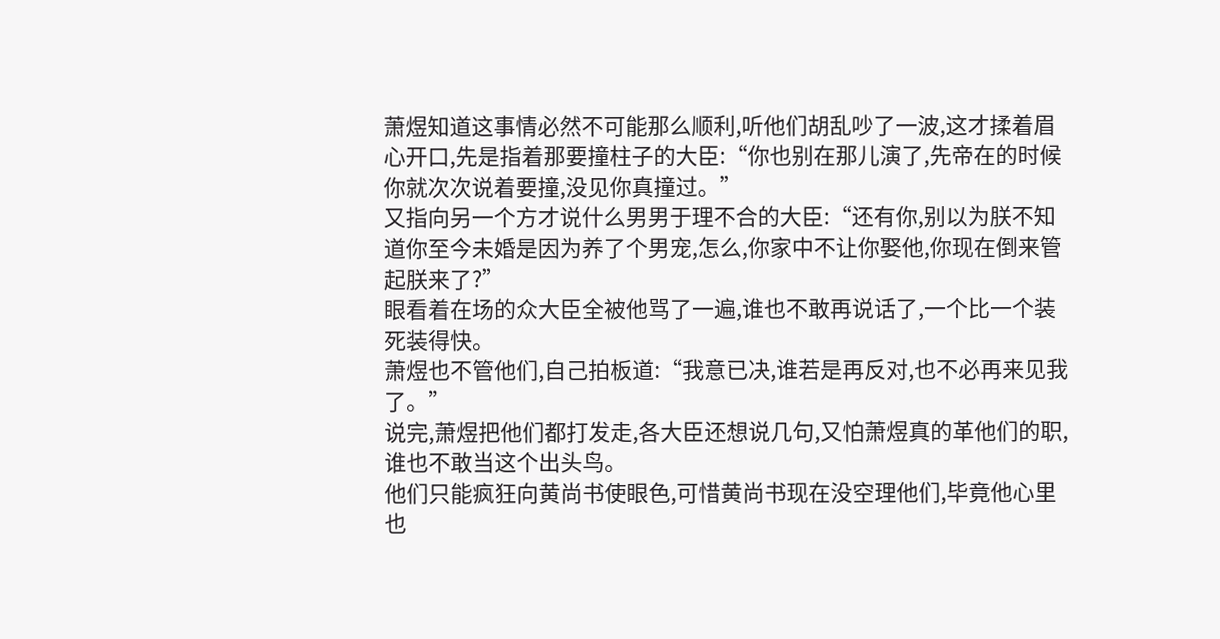萧煜知道这事情必然不可能那么顺利,听他们胡乱吵了一波,这才揉着眉心开口,先是指着那要撞柱子的大臣:“你也别在那儿演了,先帝在的时候你就次次说着要撞,没见你真撞过。”
又指向另一个方才说什么男男于理不合的大臣:“还有你,别以为朕不知道你至今未婚是因为养了个男宠,怎么,你家中不让你娶他,你现在倒来管起朕来了?”
眼看着在场的众大臣全被他骂了一遍,谁也不敢再说话了,一个比一个装死装得快。
萧煜也不管他们,自己拍板道:“我意已决,谁若是再反对,也不必再来见我了。”
说完,萧煜把他们都打发走,各大臣还想说几句,又怕萧煜真的革他们的职,谁也不敢当这个出头鸟。
他们只能疯狂向黄尚书使眼色,可惜黄尚书现在没空理他们,毕竟他心里也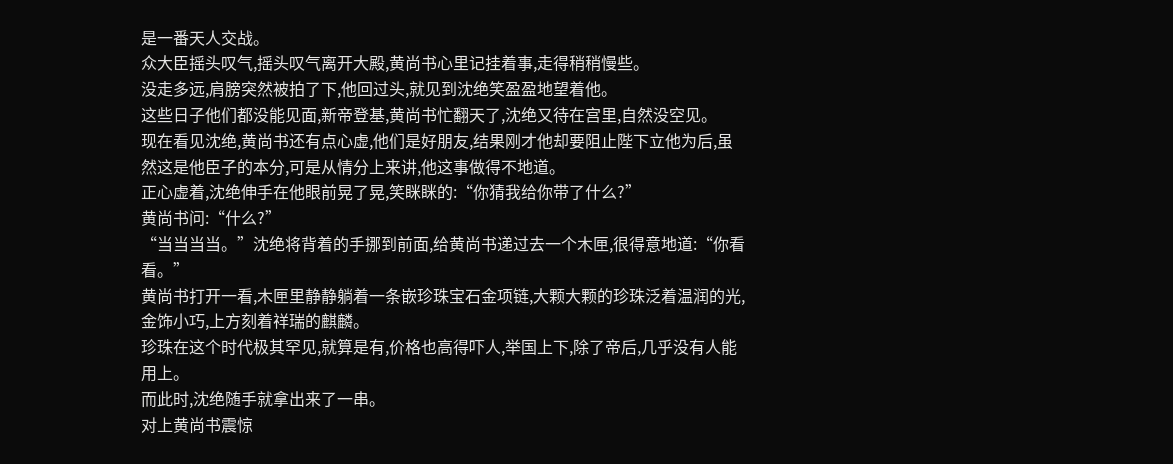是一番天人交战。
众大臣摇头叹气,摇头叹气离开大殿,黄尚书心里记挂着事,走得稍稍慢些。
没走多远,肩膀突然被拍了下,他回过头,就见到沈绝笑盈盈地望着他。
这些日子他们都没能见面,新帝登基,黄尚书忙翻天了,沈绝又待在宫里,自然没空见。
现在看见沈绝,黄尚书还有点心虚,他们是好朋友,结果刚才他却要阻止陛下立他为后,虽然这是他臣子的本分,可是从情分上来讲,他这事做得不地道。
正心虚着,沈绝伸手在他眼前晃了晃,笑眯眯的:“你猜我给你带了什么?”
黄尚书问:“什么?”
“当当当当。”沈绝将背着的手挪到前面,给黄尚书递过去一个木匣,很得意地道:“你看看。”
黄尚书打开一看,木匣里静静躺着一条嵌珍珠宝石金项链,大颗大颗的珍珠泛着温润的光,金饰小巧,上方刻着祥瑞的麒麟。
珍珠在这个时代极其罕见,就算是有,价格也高得吓人,举国上下,除了帝后,几乎没有人能用上。
而此时,沈绝随手就拿出来了一串。
对上黄尚书震惊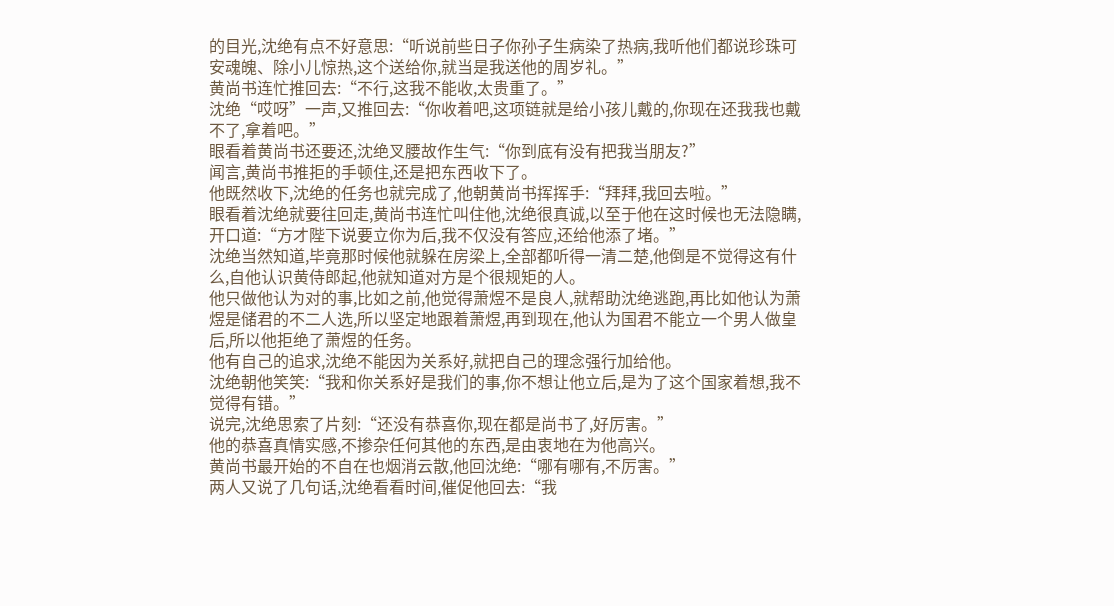的目光,沈绝有点不好意思:“听说前些日子你孙子生病染了热病,我听他们都说珍珠可安魂魄、除小儿惊热,这个送给你,就当是我送他的周岁礼。”
黄尚书连忙推回去:“不行,这我不能收,太贵重了。”
沈绝“哎呀”一声,又推回去:“你收着吧,这项链就是给小孩儿戴的,你现在还我我也戴不了,拿着吧。”
眼看着黄尚书还要还,沈绝叉腰故作生气:“你到底有没有把我当朋友?”
闻言,黄尚书推拒的手顿住,还是把东西收下了。
他既然收下,沈绝的任务也就完成了,他朝黄尚书挥挥手:“拜拜,我回去啦。”
眼看着沈绝就要往回走,黄尚书连忙叫住他,沈绝很真诚,以至于他在这时候也无法隐瞒,开口道:“方才陛下说要立你为后,我不仅没有答应,还给他添了堵。”
沈绝当然知道,毕竟那时候他就躲在房梁上,全部都听得一清二楚,他倒是不觉得这有什么,自他认识黄侍郎起,他就知道对方是个很规矩的人。
他只做他认为对的事,比如之前,他觉得萧煜不是良人,就帮助沈绝逃跑,再比如他认为萧煜是储君的不二人选,所以坚定地跟着萧煜,再到现在,他认为国君不能立一个男人做皇后,所以他拒绝了萧煜的任务。
他有自己的追求,沈绝不能因为关系好,就把自己的理念强行加给他。
沈绝朝他笑笑:“我和你关系好是我们的事,你不想让他立后,是为了这个国家着想,我不觉得有错。”
说完,沈绝思索了片刻:“还没有恭喜你,现在都是尚书了,好厉害。”
他的恭喜真情实感,不掺杂任何其他的东西,是由衷地在为他高兴。
黄尚书最开始的不自在也烟消云散,他回沈绝:“哪有哪有,不厉害。”
两人又说了几句话,沈绝看看时间,催促他回去:“我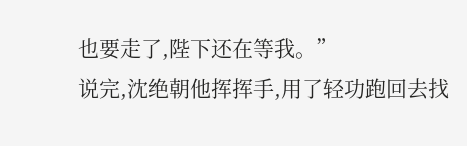也要走了,陛下还在等我。”
说完,沈绝朝他挥挥手,用了轻功跑回去找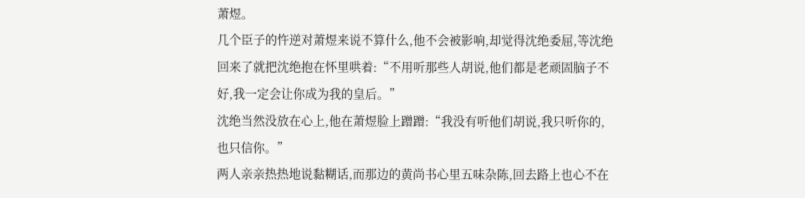萧煜。
几个臣子的忤逆对萧煜来说不算什么,他不会被影响,却觉得沈绝委屈,等沈绝回来了就把沈绝抱在怀里哄着:“不用听那些人胡说,他们都是老顽固脑子不好,我一定会让你成为我的皇后。”
沈绝当然没放在心上,他在萧煜脸上蹭蹭:“我没有听他们胡说,我只听你的,也只信你。”
两人亲亲热热地说黏糊话,而那边的黄尚书心里五味杂陈,回去路上也心不在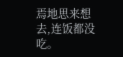焉地思来想去,连饭都没吃。